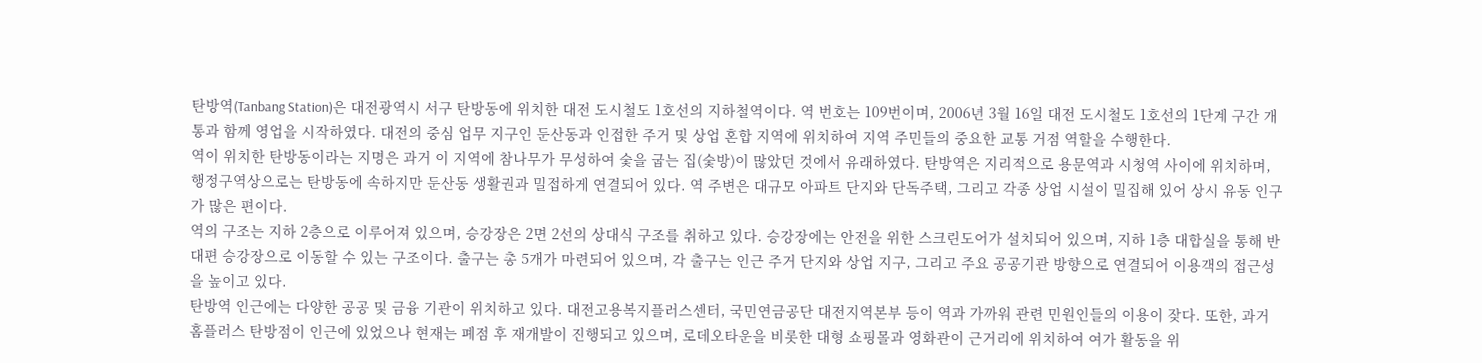탄방역(Tanbang Station)은 대전광역시 서구 탄방동에 위치한 대전 도시철도 1호선의 지하철역이다. 역 번호는 109번이며, 2006년 3월 16일 대전 도시철도 1호선의 1단계 구간 개통과 함께 영업을 시작하였다. 대전의 중심 업무 지구인 둔산동과 인접한 주거 및 상업 혼합 지역에 위치하여 지역 주민들의 중요한 교통 거점 역할을 수행한다.
역이 위치한 탄방동이라는 지명은 과거 이 지역에 참나무가 무성하여 숯을 굽는 집(숯방)이 많았던 것에서 유래하였다. 탄방역은 지리적으로 용문역과 시청역 사이에 위치하며, 행정구역상으로는 탄방동에 속하지만 둔산동 생활권과 밀접하게 연결되어 있다. 역 주변은 대규모 아파트 단지와 단독주택, 그리고 각종 상업 시설이 밀집해 있어 상시 유동 인구가 많은 편이다.
역의 구조는 지하 2층으로 이루어져 있으며, 승강장은 2면 2선의 상대식 구조를 취하고 있다. 승강장에는 안전을 위한 스크린도어가 설치되어 있으며, 지하 1층 대합실을 통해 반대편 승강장으로 이동할 수 있는 구조이다. 출구는 총 5개가 마련되어 있으며, 각 출구는 인근 주거 단지와 상업 지구, 그리고 주요 공공기관 방향으로 연결되어 이용객의 접근성을 높이고 있다.
탄방역 인근에는 다양한 공공 및 금융 기관이 위치하고 있다. 대전고용복지플러스센터, 국민연금공단 대전지역본부 등이 역과 가까워 관련 민원인들의 이용이 잦다. 또한, 과거 홈플러스 탄방점이 인근에 있었으나 현재는 폐점 후 재개발이 진행되고 있으며, 로데오타운을 비롯한 대형 쇼핑몰과 영화관이 근거리에 위치하여 여가 활동을 위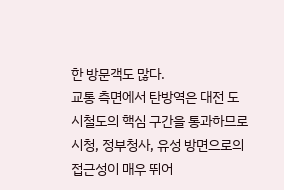한 방문객도 많다.
교통 측면에서 탄방역은 대전 도시철도의 핵심 구간을 통과하므로 시청, 정부청사, 유성 방면으로의 접근성이 매우 뛰어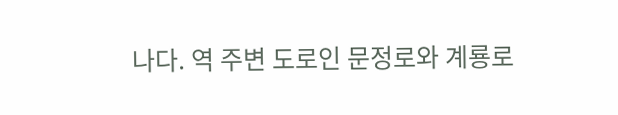나다. 역 주변 도로인 문정로와 계룡로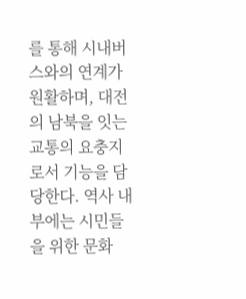를 통해 시내버스와의 연계가 원활하며, 대전의 남북을 잇는 교통의 요충지로서 기능을 담당한다. 역사 내부에는 시민들을 위한 문화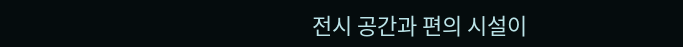전시 공간과 편의 시설이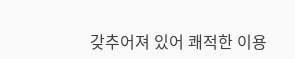갖추어져 있어 쾌적한 이용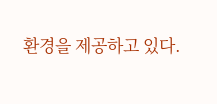환경을 제공하고 있다.